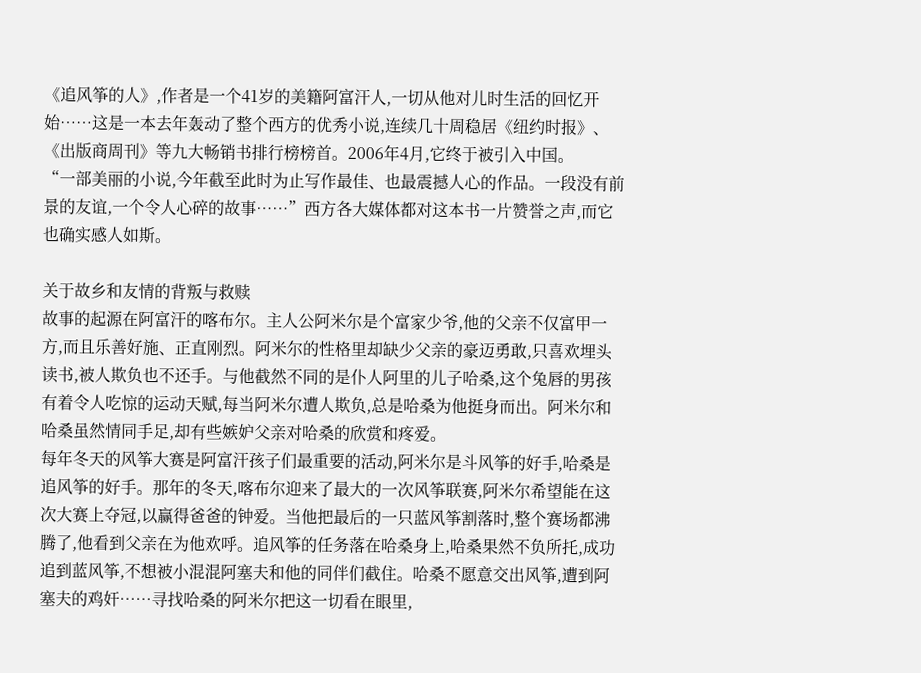《追风筝的人》,作者是一个41岁的美籍阿富汗人,一切从他对儿时生活的回忆开始……这是一本去年轰动了整个西方的优秀小说,连续几十周稳居《纽约时报》、《出版商周刊》等九大畅销书排行榜榜首。2006年4月,它终于被引入中国。
“一部美丽的小说,今年截至此时为止写作最佳、也最震撼人心的作品。一段没有前景的友谊,一个令人心碎的故事……”西方各大媒体都对这本书一片赞誉之声,而它也确实感人如斯。

关于故乡和友情的背叛与救赎
故事的起源在阿富汗的喀布尔。主人公阿米尔是个富家少爷,他的父亲不仅富甲一方,而且乐善好施、正直刚烈。阿米尔的性格里却缺少父亲的豪迈勇敢,只喜欢埋头读书,被人欺负也不还手。与他截然不同的是仆人阿里的儿子哈桑,这个兔唇的男孩有着令人吃惊的运动天赋,每当阿米尔遭人欺负,总是哈桑为他挺身而出。阿米尔和哈桑虽然情同手足,却有些嫉妒父亲对哈桑的欣赏和疼爱。
每年冬天的风筝大赛是阿富汗孩子们最重要的活动,阿米尔是斗风筝的好手,哈桑是追风筝的好手。那年的冬天,喀布尔迎来了最大的一次风筝联赛,阿米尔希望能在这次大赛上夺冠,以赢得爸爸的钟爱。当他把最后的一只蓝风筝割落时,整个赛场都沸腾了,他看到父亲在为他欢呼。追风筝的任务落在哈桑身上,哈桑果然不负所托,成功追到蓝风筝,不想被小混混阿塞夫和他的同伴们截住。哈桑不愿意交出风筝,遭到阿塞夫的鸡奸……寻找哈桑的阿米尔把这一切看在眼里,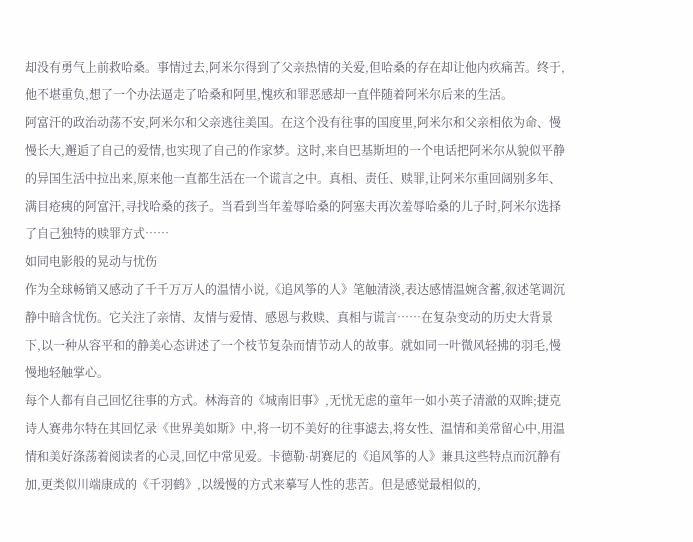却没有勇气上前救哈桑。事情过去,阿米尔得到了父亲热情的关爱,但哈桑的存在却让他内疚痛苦。终于,他不堪重负,想了一个办法逼走了哈桑和阿里,愧疚和罪恶感却一直伴随着阿米尔后来的生活。
阿富汗的政治动荡不安,阿米尔和父亲逃往美国。在这个没有往事的国度里,阿米尔和父亲相依为命、慢慢长大,邂逅了自己的爱情,也实现了自己的作家梦。这时,来自巴基斯坦的一个电话把阿米尔从貌似平静的异国生活中拉出来,原来他一直都生活在一个谎言之中。真相、责任、赎罪,让阿米尔重回阔别多年、满目疮痍的阿富汗,寻找哈桑的孩子。当看到当年羞辱哈桑的阿塞夫再次羞辱哈桑的儿子时,阿米尔选择了自己独特的赎罪方式……
如同电影般的晃动与忧伤
作为全球畅销又感动了千千万万人的温情小说,《追风筝的人》笔触清淡,表达感情温婉含蓄,叙述笔调沉静中暗含忧伤。它关注了亲情、友情与爱情、感恩与救赎、真相与谎言……在复杂变动的历史大背景下,以一种从容平和的静美心态讲述了一个枝节复杂而情节动人的故事。就如同一叶微风轻拂的羽毛,慢慢地轻触掌心。
每个人都有自己回忆往事的方式。林海音的《城南旧事》,无忧无虑的童年一如小英子清澈的双眸;捷克诗人赛弗尔特在其回忆录《世界美如斯》中,将一切不美好的往事滤去,将女性、温情和美常留心中,用温情和美好涤荡着阅读者的心灵,回忆中常见爱。卡德勒·胡赛尼的《追风筝的人》兼具这些特点而沉静有加,更类似川端康成的《千羽鹤》,以缓慢的方式来摹写人性的悲苦。但是感觉最相似的,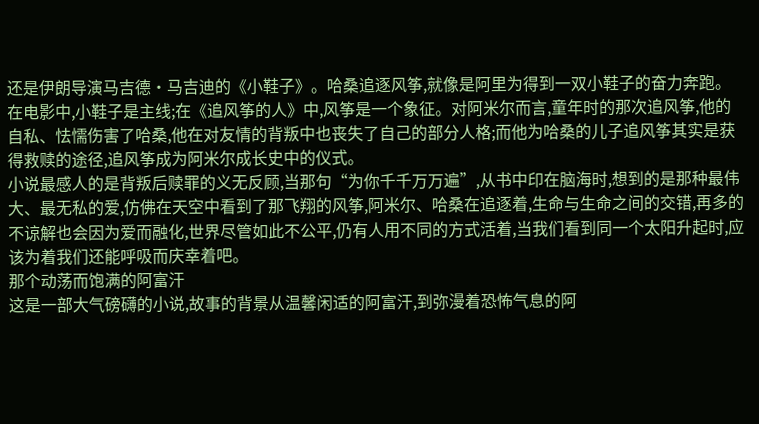还是伊朗导演马吉德·马吉迪的《小鞋子》。哈桑追逐风筝,就像是阿里为得到一双小鞋子的奋力奔跑。在电影中,小鞋子是主线;在《追风筝的人》中,风筝是一个象征。对阿米尔而言,童年时的那次追风筝,他的自私、怯懦伤害了哈桑,他在对友情的背叛中也丧失了自己的部分人格;而他为哈桑的儿子追风筝其实是获得救赎的途径,追风筝成为阿米尔成长史中的仪式。
小说最感人的是背叛后赎罪的义无反顾,当那句“为你千千万万遍”,从书中印在脑海时,想到的是那种最伟大、最无私的爱,仿佛在天空中看到了那飞翔的风筝,阿米尔、哈桑在追逐着,生命与生命之间的交错,再多的不谅解也会因为爱而融化,世界尽管如此不公平,仍有人用不同的方式活着,当我们看到同一个太阳升起时,应该为着我们还能呼吸而庆幸着吧。
那个动荡而饱满的阿富汗
这是一部大气磅礴的小说,故事的背景从温馨闲适的阿富汗,到弥漫着恐怖气息的阿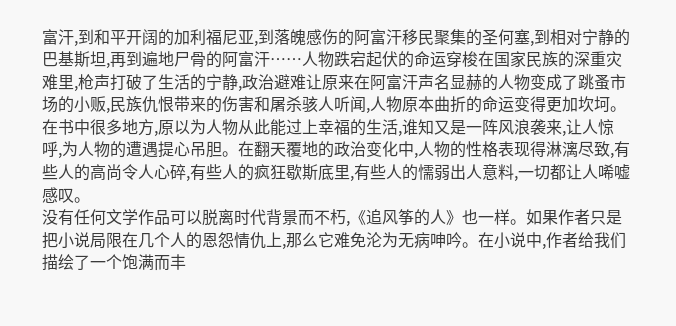富汗,到和平开阔的加利福尼亚,到落魄感伤的阿富汗移民聚集的圣何塞,到相对宁静的巴基斯坦,再到遍地尸骨的阿富汗……人物跌宕起伏的命运穿梭在国家民族的深重灾难里,枪声打破了生活的宁静,政治避难让原来在阿富汗声名显赫的人物变成了跳蚤市场的小贩,民族仇恨带来的伤害和屠杀骇人听闻,人物原本曲折的命运变得更加坎坷。在书中很多地方,原以为人物从此能过上幸福的生活,谁知又是一阵风浪袭来,让人惊呼,为人物的遭遇提心吊胆。在翻天覆地的政治变化中,人物的性格表现得淋漓尽致,有些人的高尚令人心碎,有些人的疯狂歇斯底里,有些人的懦弱出人意料,一切都让人唏嘘感叹。
没有任何文学作品可以脱离时代背景而不朽,《追风筝的人》也一样。如果作者只是把小说局限在几个人的恩怨情仇上,那么它难免沦为无病呻吟。在小说中,作者给我们描绘了一个饱满而丰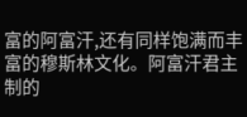富的阿富汗,还有同样饱满而丰富的穆斯林文化。阿富汗君主制的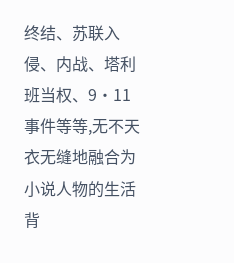终结、苏联入侵、内战、塔利班当权、9·11事件等等,无不天衣无缝地融合为小说人物的生活背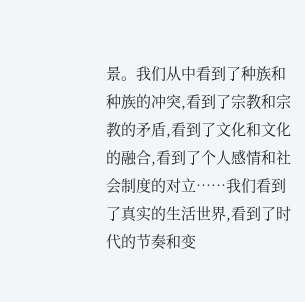景。我们从中看到了种族和种族的冲突,看到了宗教和宗教的矛盾,看到了文化和文化的融合,看到了个人感情和社会制度的对立……我们看到了真实的生活世界,看到了时代的节奏和变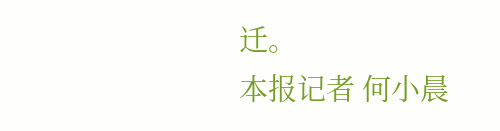迁。
本报记者 何小晨